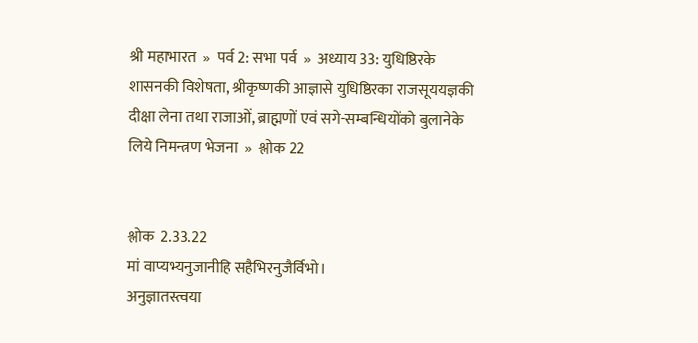श्री महाभारत  »  पर्व 2: सभा पर्व  »  अध्याय 33: युधिष्ठिरके शासनकी विशेषता, श्रीकृष्णकी आज्ञासे युधिष्ठिरका राजसूययज्ञकी दीक्षा लेना तथा राजाओं, ब्राह्मणों एवं सगे-सम्बन्धियोंको बुलानेके लिये निमन्त्रण भेजना  »  श्लोक 22


श्लोक  2.33.22
मां वाप्यभ्यनुजानीहि सहैभिरनुजैर्विभो।
अनुज्ञातस्त्वया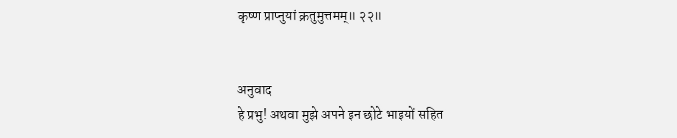कृष्ण प्राप्नुयां क्रतुमुत्तमम्॥ २२॥


अनुवाद
हे प्रभु! अथवा मुझे अपने इन छोटे भाइयों सहित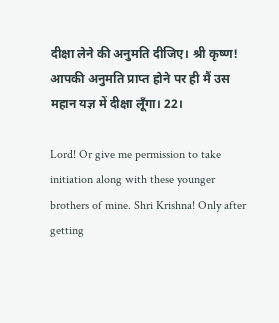दीक्षा लेने की अनुमति दीजिए। श्री कृष्ण! आपकी अनुमति प्राप्त होने पर ही मैं उस महान यज्ञ में दीक्षा लूँगा। 22।

Lord! Or give me permission to take initiation along with these younger brothers of mine. Shri Krishna! Only after getting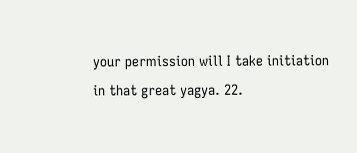your permission will I take initiation in that great yagya. 22.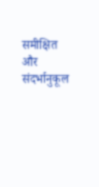समीक्षित और संदर्भानुकूल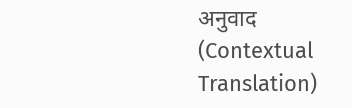अनुवाद (Contextual Translation)